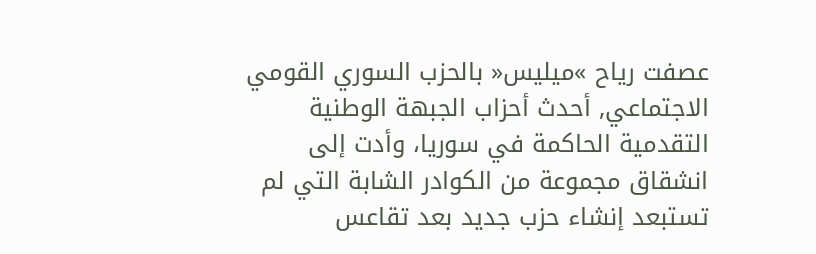عصفت رياح »ميليس« بالحزب السوري القومي الاجتماعي, أحدث أحزاب الجبهة الوطنية التقدمية الحاكمة في سوريا، وأدت إلى انشقاق مجموعة من الكوادر الشابة التي لم تستبعد إنشاء حزب جديد بعد تقاعس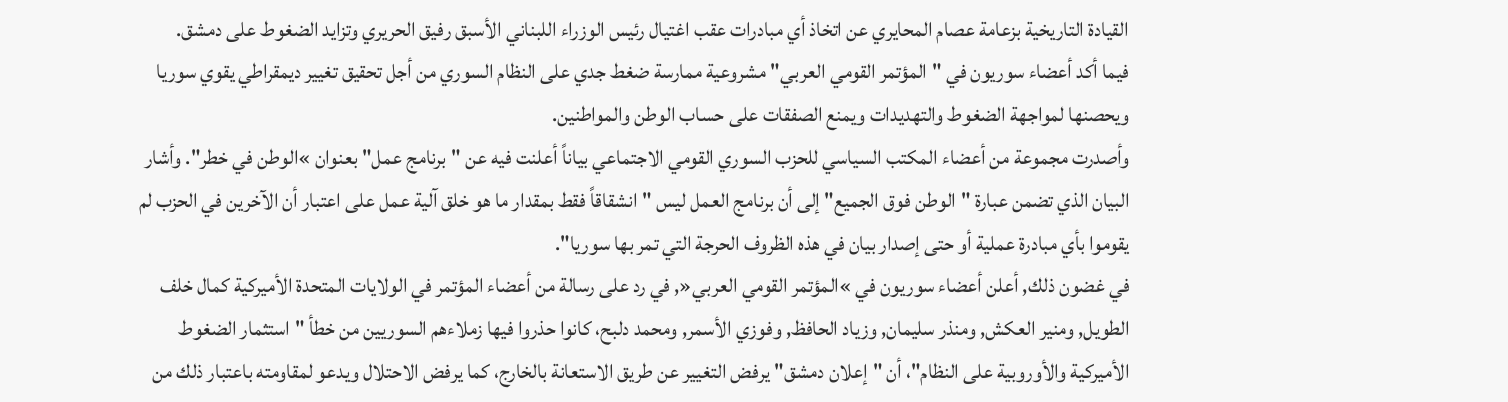القيادة التاريخية بزعامة عصام المحايري عن اتخاذ أي مبادرات عقب اغتيال رئيس الوزراء اللبناني الأسبق رفيق الحريري وتزايد الضغوط على دمشق.
فيما أكد أعضاء سوريون في "المؤتمر القومي العربي" مشروعية ممارسة ضغط جدي على النظام السوري من أجل تحقيق تغيير ديمقراطي يقوي سوريا ويحصنها لمواجهة الضغوط والتهديدات ويمنع الصفقات على حساب الوطن والمواطنين.
وأصدرت مجموعة من أعضاء المكتب السياسي للحزب السوري القومي الاجتماعي بياناً أعلنت فيه عن "برنامج عمل" بعنوان »الوطن في خطر". وأشار البيان الذي تضمن عبارة "الوطن فوق الجميع" إلى أن برنامج العمل ليس "انشقاقاً فقط بمقدار ما هو خلق آلية عمل على اعتبار أن الآخرين في الحزب لم يقوموا بأي مبادرة عملية أو حتى إصدار بيان في هذه الظروف الحرجة التي تمر بها سوريا".
في غضون ذلك, أعلن أعضاء سوريون في »المؤتمر القومي العربي«, في رد على رسالة من أعضاء المؤتمر في الولايات المتحدة الأميركية كمال خلف الطويل, ومنير العكش, ومنذر سليمان, وزياد الحافظ, وفوزي الأسمر, ومحمد دلبح، كانوا حذروا فيها زملاءهم السوريين من خطأ "استثمار الضغوط الأميركية والأوروبية على النظام"، أن "إعلان دمشق" يرفض التغيير عن طريق الاستعانة بالخارج، كما يرفض الاحتلال ويدعو لمقاومته باعتبار ذلك من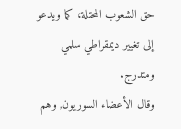حق الشعوب المحتلة، كما ويدعو إلى تغيير ديمقراطي سلمي ومتدرج.
وقال الأعضاء السوريون, وهم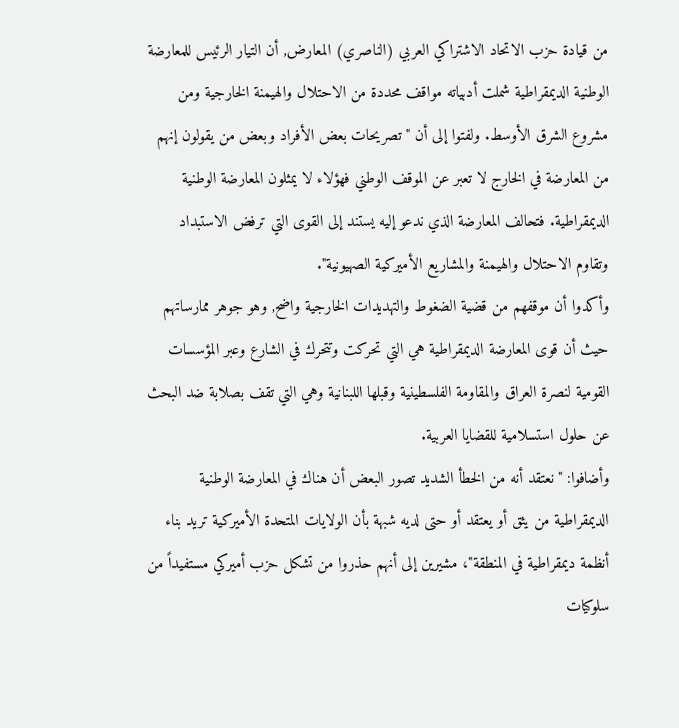من قيادة حزب الاتحاد الاشتراكي العربي (الناصري) المعارض, أن التيار الرئيس للمعارضة الوطنية الديمقراطية شملت أدبياته مواقف محددة من الاحتلال والهيمنة الخارجية ومن مشروع الشرق الأوسط. ولفتوا إلى أن "تصريحات بعض الأفراد وبعض من يقولون إنهم من المعارضة في الخارج لا تعبر عن الموقف الوطني فهؤلاء لا يمثلون المعارضة الوطنية الديمقراطية. فتحالف المعارضة الذي ندعو إليه يستند إلى القوى التي ترفض الاستبداد وتقاوم الاحتلال والهيمنة والمشاريع الأميركية الصهيونية".
وأكدوا أن موقفهم من قضية الضغوط والتهديدات الخارجية واضح, وهو جوهر ممارساتهم حيث أن قوى المعارضة الديمقراطية هي التي تحركت وتتحرك في الشارع وعبر المؤسسات القومية لنصرة العراق والمقاومة الفلسطينية وقبلها اللبنانية وهي التي تقف بصلابة ضد البحث عن حلول استسلامية للقضايا العربية.
وأضافوا: "نعتقد أنه من الخطأ الشديد تصور البعض أن هناك في المعارضة الوطنية الديمقراطية من يثق أو يعتقد أو حتى لديه شبهة بأن الولايات المتحدة الأميركية تريد بناء أنظمة ديمقراطية في المنطقة"، مشيرين إلى أنهم حذروا من تشكل حزب أميركي مستفيداً من سلوكيات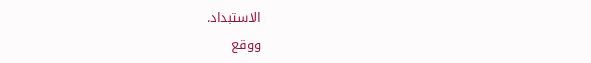الاستبداد.
ووقع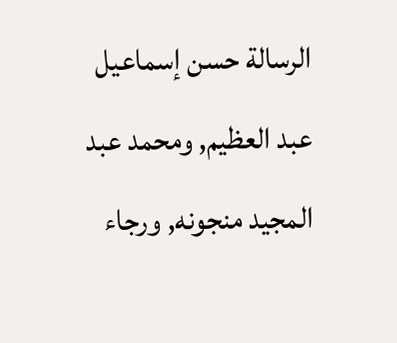الرسالة حسن إسماعيل عبد العظيم, ومحمد عبد المجيد منجونه, ورجاء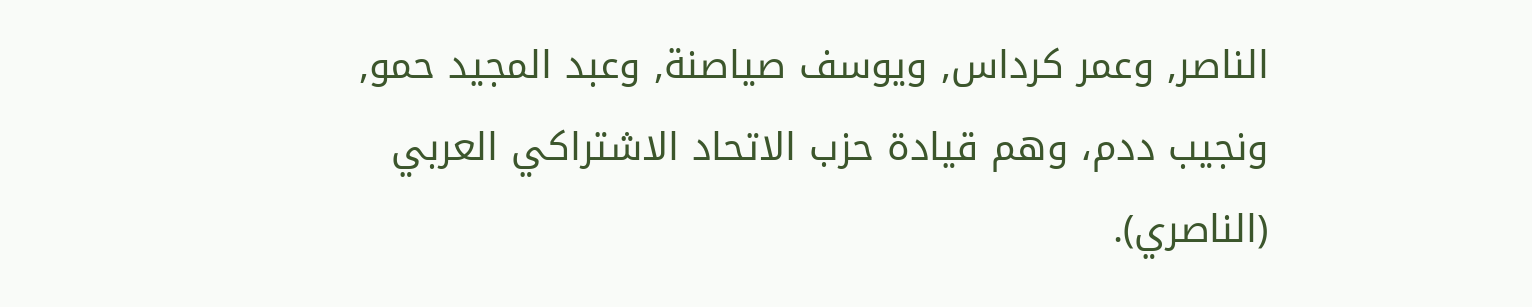الناصر, وعمر كرداس, ويوسف صياصنة, وعبد المجيد حمو, ونجيب ددم، وهم قيادة حزب الاتحاد الاشتراكي العربي (الناصري).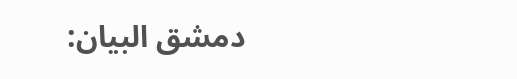دمشق البيان: